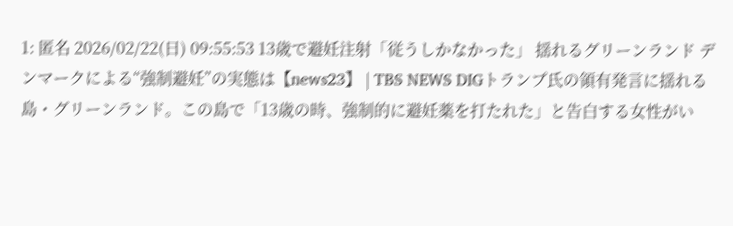1: 匿名 2026/02/22(日) 09:55:53 13歳で避妊注射「従うしかなかった」 揺れるグリーンランド デンマークによる“強制避妊”の実態は【news23】 | TBS NEWS DIGトランプ氏の領有発言に揺れる島・グリーンランド。この島で「13歳の時、強制的に避妊薬を打たれた」と告白する女性がい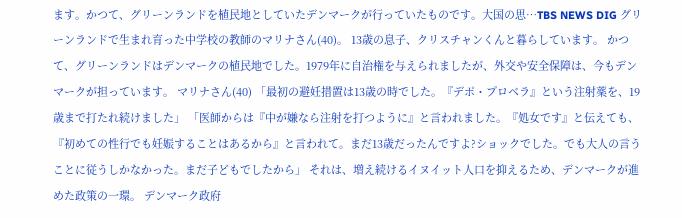ます。かつて、グリーンランドを植民地としていたデンマークが行っていたものです。大国の思…TBS NEWS DIG グリーンランドで生まれ育った中学校の教師のマリナさん(40)。 13歳の息子、クリスチャンくんと暮らしています。 かつて、グリーンランドはデンマークの植民地でした。1979年に自治権を与えられましたが、外交や安全保障は、今もデンマークが担っています。 マリナさん(40) 「最初の避妊措置は13歳の時でした。『デポ・プロベラ』という注射薬を、19歳まで打たれ続けました」 「医師からは『中が嫌なら注射を打つように』と言われました。『処女です』と伝えても、『初めての性行でも妊娠することはあるから』と言われて。まだ13歳だったんですよ?ショックでした。でも大人の言うことに従うしかなかった。まだ子どもでしたから」 それは、増え続けるイヌイット人口を抑えるため、デンマークが進めた政策の一環。 デンマーク政府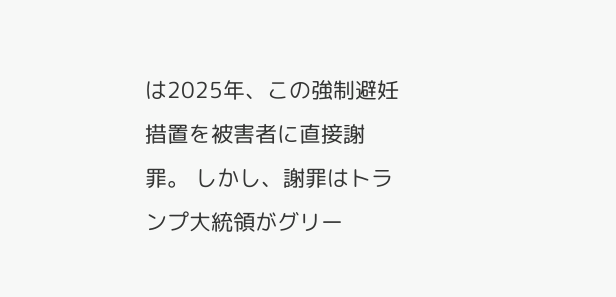は2025年、この強制避妊措置を被害者に直接謝罪。 しかし、謝罪はトランプ大統領がグリー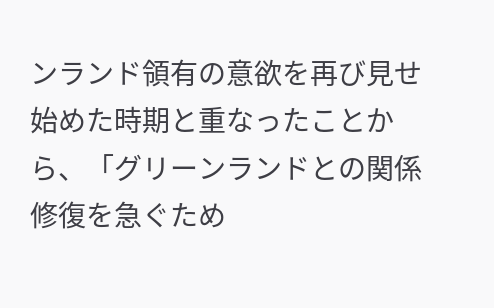ンランド領有の意欲を再び見せ始めた時期と重なったことから、「グリーンランドとの関係修復を急ぐため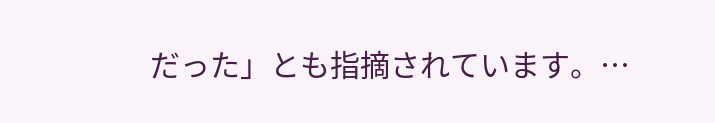だった」とも指摘されています。…